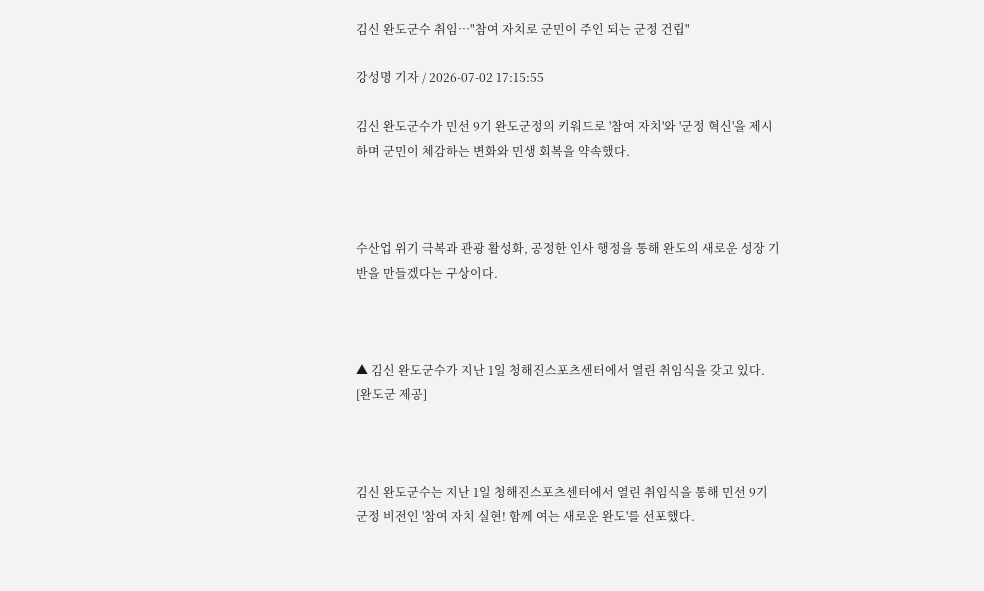김신 완도군수 취임…"참여 자치로 군민이 주인 되는 군정 건립"

강성명 기자 / 2026-07-02 17:15:55

김신 완도군수가 민선 9기 완도군정의 키워드로 '참여 자치'와 '군정 혁신'을 제시하며 군민이 체감하는 변화와 민생 회복을 약속했다.



수산업 위기 극복과 관광 활성화, 공정한 인사 행정을 통해 완도의 새로운 성장 기반을 만들겠다는 구상이다.



▲ 김신 완도군수가 지난 1일 청해진스포츠센터에서 열린 취임식을 갖고 있다. [완도군 제공]



김신 완도군수는 지난 1일 청해진스포츠센터에서 열린 취임식을 통해 민선 9기 군정 비전인 '참여 자치 실현! 함께 여는 새로운 완도'를 선포했다.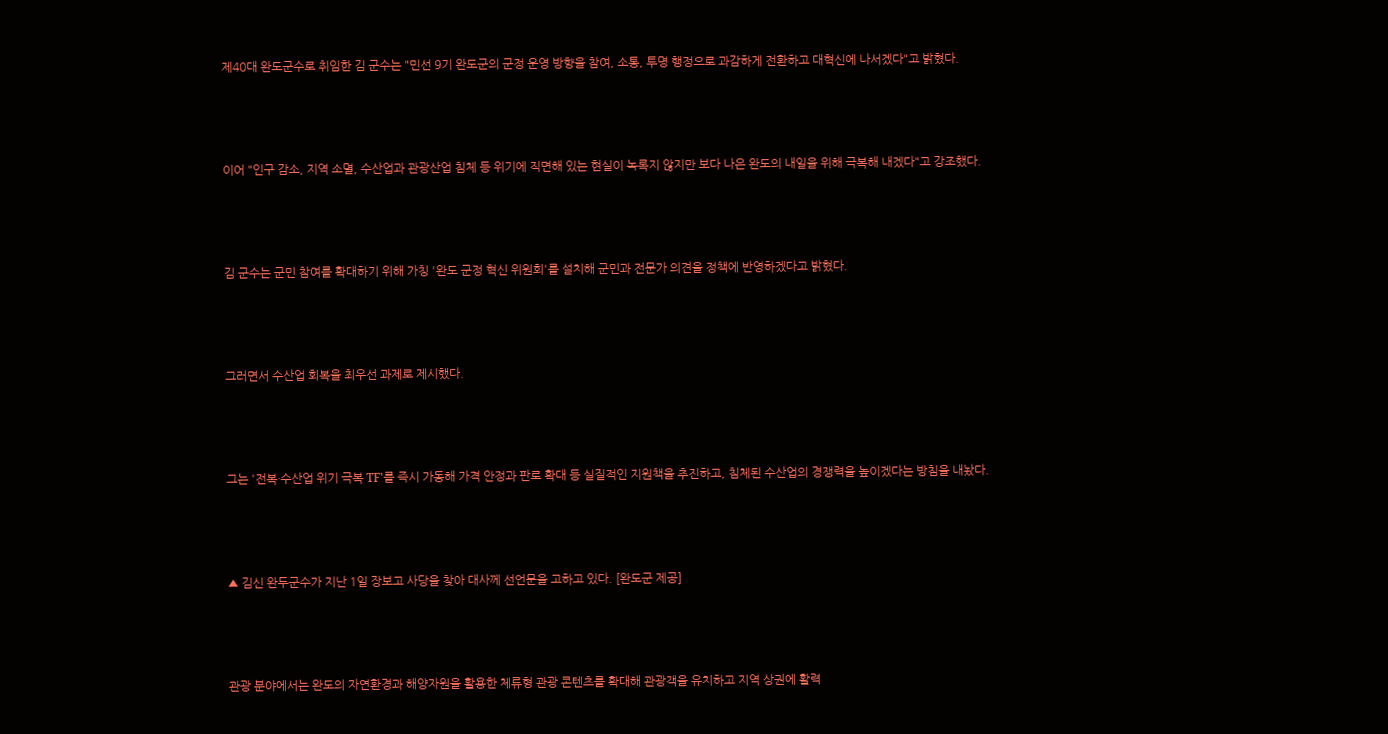제40대 완도군수로 취임한 김 군수는 "민선 9기 완도군의 군정 운영 방향을 참여, 소통, 투명 행정으로 과감하게 전환하고 대혁신에 나서겠다"고 밝혔다.



이어 "인구 감소, 지역 소멸, 수산업과 관광산업 침체 등 위기에 직면해 있는 현실이 녹록지 않지만 보다 나은 완도의 내일을 위해 극복해 내겠다"고 강조했다.



김 군수는 군민 참여를 확대하기 위해 가칭 '완도 군정 혁신 위원회'를 설치해 군민과 전문가 의견을 정책에 반영하겠다고 밝혔다.



그러면서 수산업 회복을 최우선 과제로 제시했다.



그는 '전복·수산업 위기 극복 TF'를 즉시 가동해 가격 안정과 판로 확대 등 실질적인 지원책을 추진하고, 침체된 수산업의 경쟁력을 높이겠다는 방침을 내놨다.



▲ 김신 완두군수가 지난 1일 장보고 사당을 찾아 대사께 선언문을 고하고 있다. [완도군 제공]



관광 분야에서는 완도의 자연환경과 해양자원을 활용한 체류형 관광 콘텐츠를 확대해 관광객을 유치하고 지역 상권에 활력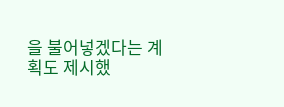을 불어넣겠다는 계획도 제시했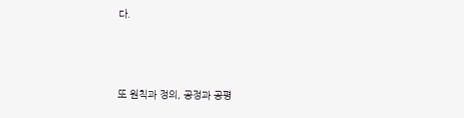다.



또 원칙과 정의, 공정과 공평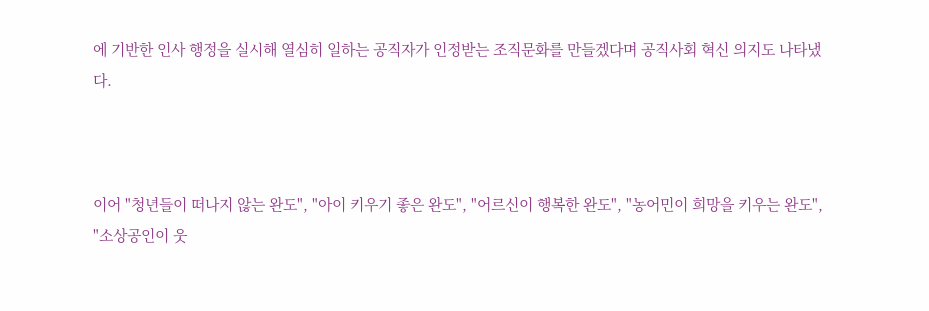에 기반한 인사 행정을 실시해 열심히 일하는 공직자가 인정받는 조직문화를 만들겠다며 공직사회 혁신 의지도 나타냈다.



이어 "청년들이 떠나지 않는 완도", "아이 키우기 좋은 완도", "어르신이 행복한 완도", "농어민이 희망을 키우는 완도", "소상공인이 웃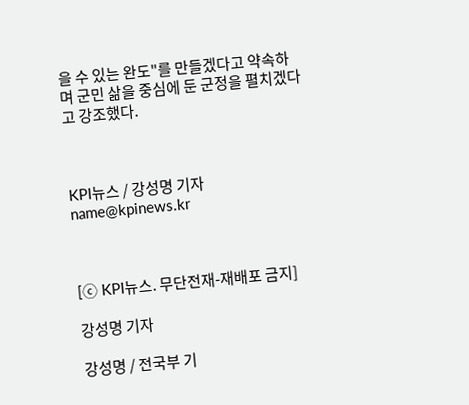을 수 있는 완도"를 만들겠다고 약속하며 군민 삶을 중심에 둔 군정을 펼치겠다고 강조했다.



KPI뉴스 / 강성명 기자 name@kpinews.kr



[ⓒ KPI뉴스. 무단전재-재배포 금지]

강성명 기자

강성명 / 전국부 기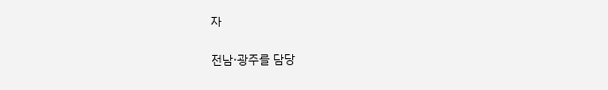자

전남·광주를 담당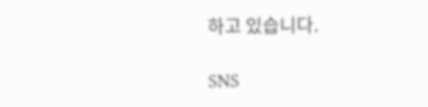하고 있습니다.

SNS